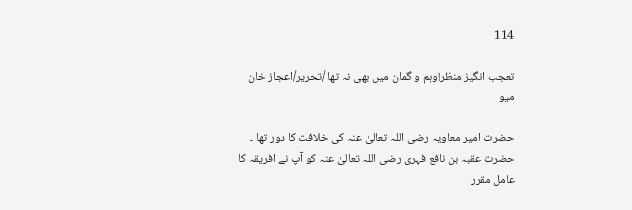114

تعجب انگیز منظر!وہم و گمان میں بھی نہ تھا /تحریر/اعجاز خان میو

حضرت امیر معاویہ رضی اللہ تعالیٰ عنہ کی خلافت کا دور تھا ۔ حضرت عقبہ بن نافع فہری رضی اللہ تعالیٰ عنہ کو آپ نے افریقہ کا عامل مقرر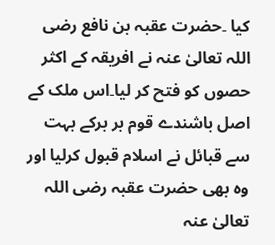کیا ۔حضرت عقبہ بن نافع رضی اللہ تعالیٰ عنہ نے افریقہ کے اکثر حصوں کو فتح کر لیا۔اس ملک کے اصل باشندے قوم بر برکے بہت سے قبائل نے اسلام قبول کرلیا اور وہ بھی حضرت عقبہ رضی اللہ تعالیٰ عنہ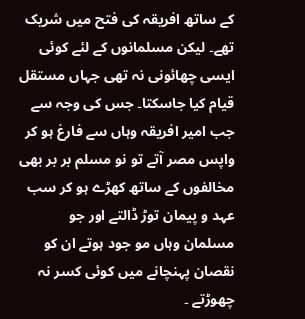کے ساتھ افریقہ کی فتح میں شریک تھے۔ لیکن مسلمانوں کے لئے کوئی ایسی چھائونی نہ تھی جہاں مستقل قیام کیا جاسکتا۔ جس کی وجہ سے جب امیر افریقہ وہاں سے فارغ ہو کر واپس مصر آتے تو نو مسلم بر بر بھی مخالفوں کے ساتھ کھڑے ہو کر سب عہد و پیمان توڑ ڈالتے اور جو مسلمان وہاں مو جود ہوتے ان کو نقصان پہنچانے میں کوئی کسر نہ چھوڑتے ۔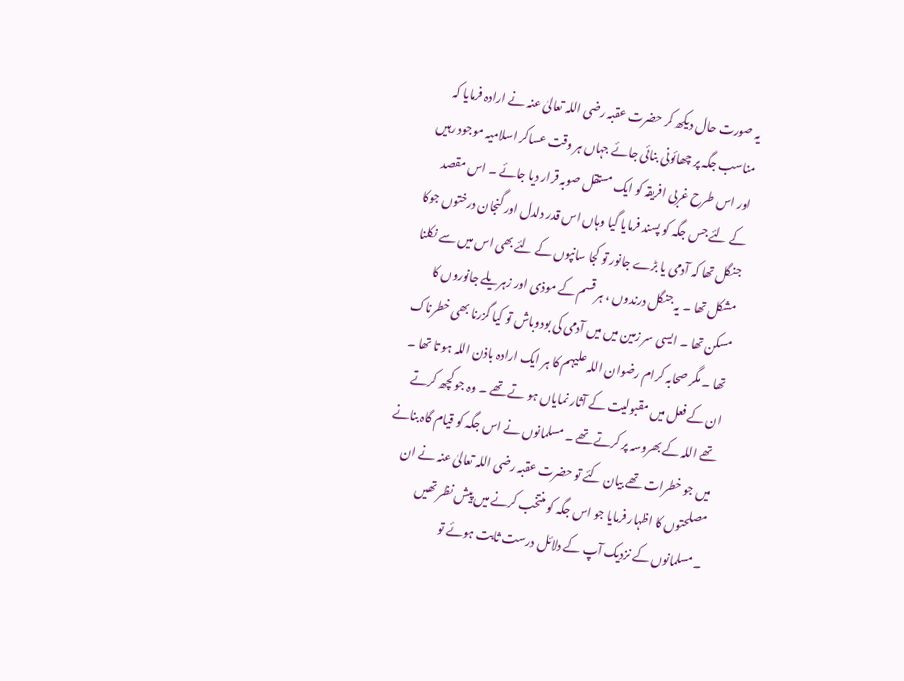یہ صورت حال دیکھ کر حضرت عقبہ رضی اللہ تعالیٰ عنہ نے ارادہ فرمایا کہ مناسب جگہ پر چھائونی بنائی جائے جہاں ہر وقت عساکر اسلامیہ موجود رہیں اور اس طرح غربی افریقہ کو ایک مستقل صوبہ قرار دیا جائے ۔ اس مقصد کے لئے جس جگہ کو پسند فرمایا گیا وہاں اس قدر دلدل اور گنجان درختوں جوکا جنگل تھا کہ آدمی یا بڑے جانور تو کجا سانپوں کے لئے بھی اس میں سے نکلنا مشکل تھا ۔ یہ جنگل درندوں ، ہر قسم کے موذی اور زہریلے جانوروں کا مسکن تھا ۔ ایسی سر زمین میں میں آدمی کی بودوباش تو کیا گزرنا بھی خطرناک تھا ۔ مگر صحابہ کرام رضوان اللہ علیہم کا ہر ایک ارادہ باذن اللہ ہو تا تھا ۔ ان کے فعل میں مقبولیت کے آثار نمایاں ہو تے تھے ۔ وہ جو کچھ کرتے تھے اللہ کے بھروسہ پر کرتے تھے ۔ مسلمانوں نے اس جگہ کو قیام گاہ بنانے میں جو خطرات تھے بیان کئے تو حضرت عقبہ رضی اللہ تعالیٰ عنہ نے ان مصلحتوں کا اظہار فرمایا جو اس جگہ کو منتخب کرنے میں پیش نظر تھیں ۔مسلمانوں کے نزدیک آپ کے دلائل درست ثابت ہوئے تو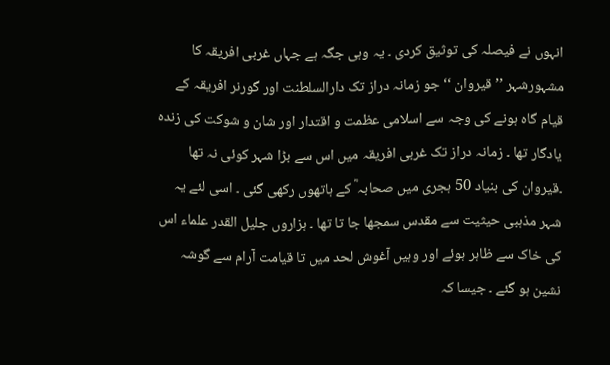انہوں نے فیصلہ کی توثیق کردی ۔ یہ وہی جگہ ہے جہاں غربی افریقہ کا مشہورشہر ’’ قیروان ‘‘ جو زمانہ دراز تک دارالسلطنت اور گورنر افریقہ کے قیام گاہ ہونے کی وجہ سے اسلامی عظمت و اقتدار اور شان و شوکت کی زندہ یادگار تھا ۔ زمانہ دراز تک غربی افریقہ میں اس سے بڑا شہر کوئی نہ تھا ۔قیروان کی بنیاد 50 ہجری میں صحابہ ؓ کے ہاتھوں رکھی گئی ۔ اسی لئے یہ شہر مذہبی حیثیت سے مقدس سمجھا جا تا تھا ۔ ہزاروں جلیل القدر علماء اس کی خاک سے ظاہر ہوئے اور وہیں آغوش لحد میں تا قیامت آرام سے گوشہ نشین ہو گئے ۔ جیسا کہ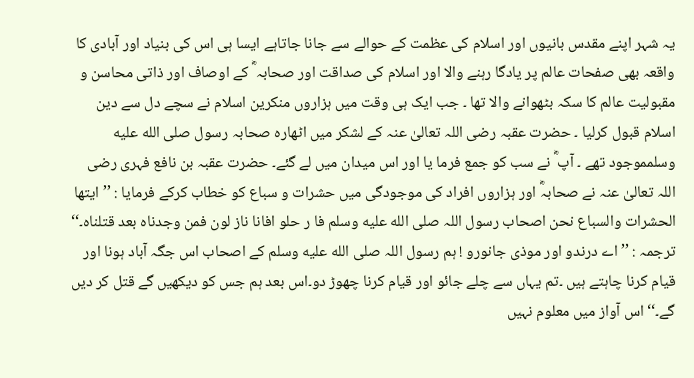یہ شہر اپنے مقدس بانیوں اور اسلام کی عظمت کے حوالے سے جانا جاتاہے ایسا ہی اس کی بنیاد اور آبادی کا واقعہ بھی صفحات عالم پر یادگا رہنے والا اور اسلام کی صداقت اور صحابہ ؓ کے اوصاف اور ذاتی محاسن و مقبولیت عالم کا سکہ بٹھوانے والا تھا ۔ جب ایک ہی وقت میں ہزاروں منکرین اسلام نے سچے دل سے دین اسلام قبول کرلیا ۔ حضرت عقبہ رضی اللہ تعالیٰ عنہ کے لشکر میں اٹھارہ صحابہ رسول صلى الله عليه وسلمموجود تھے ۔ آپ ؓ نے سب کو جمع فرما یا اور اس میدان میں لے گئے۔ حضرت عقبہ بن نافع فہری رضی اللہ تعالیٰ عنہ نے صحابہؓ اور ہزاروں افراد کی موجودگی میں حشرات و سباع کو خطاب کرکے فرمایا : ’’ ایتھا الحشرات والسباع نحن اصحاب رسول اللہ صلى الله عليه وسلم فا ر حلو افانا ناز لون فمن وجدناہ بعد قتلناہ۔‘‘ ترجمہ : ’’ اے درندو اور موذی جانورو ! ہم رسول اللہ صلى الله عليه وسلم کے اصحاب اس جگہ آباد ہونا اور قیام کرنا چاہتے ہیں ۔تم یہاں سے چلے جائو اور قیام کرنا چھوڑ دو۔اس بعد ہم جس کو دیکھیں گے قتل کر دیں گے۔‘‘ اس آواز میں معلوم نہیں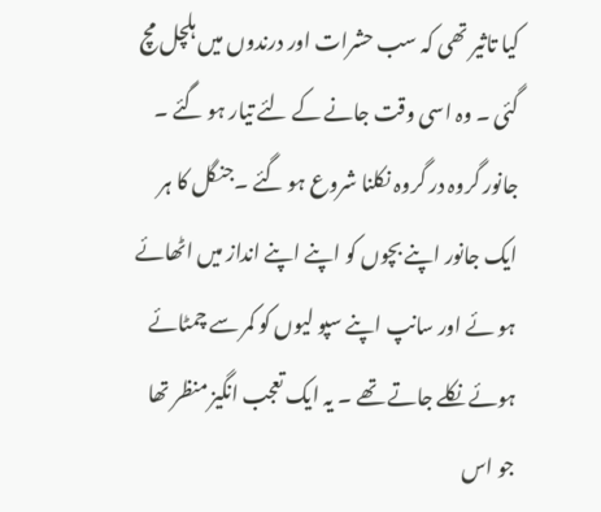کیا تاثیر تھی کہ سب حشرات اور درندوں میں ہلچل مچ گئی ۔ وہ اسی وقت جانے کے لئے تیار ہو گئے ۔ جانور گروہ در گروہ نکلنا شروع ہو گئے ۔جنگل کا ہر ایک جانور اپنے بچوں کو اپنے اپنے انداز میں اٹھائے ہو ئے اور سانپ اپنے سپو لیوں کو کمر سے چمٹائے ہوئے نکلے جاتے تھے ۔ یہ ایک تعجب انگیز منظر تھا جو اس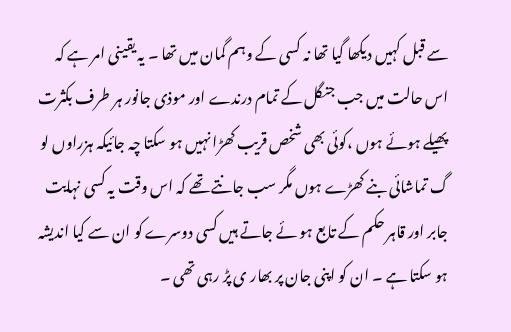سے قبل کہیں دیکھا گیا تھا نہ کسی کے وہم گمان میں تھا ۔ یہ یقینی امر ہے کہ اس حالت میں جب جنگل کے تمام درندے اور موذی جانور ہر طرف بکثرت پھیلے ہوئے ہوں ،کوئی بھی شخص قریب کھڑا نہیں ہو سکتا چہ جائیکہ ہزراوں لو گ تماشائی بنے کھڑے ہوں مگر سب جانتے تھے کہ اس وقت یہ کسی نہایت جابر اور قاہر حکم کے تابع ہو ئے جاتے ہیں کسی دوسرے کو ان سے کیا اندیشہ ہو سکتا ہے ۔ ان کو اپنی جان پر بھار ی پڑ رہی تھی ۔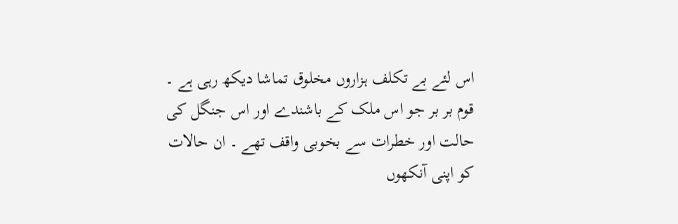اس لئے بے تکلف ہزاروں مخلوق تماشا دیکھ رہی ہے ۔ قوم بر بر جو اس ملک کے باشندے اور اس جنگل کی حالت اور خطرات سے بخوبی واقف تھے ۔ ان حالات کو اپنی آنکھوں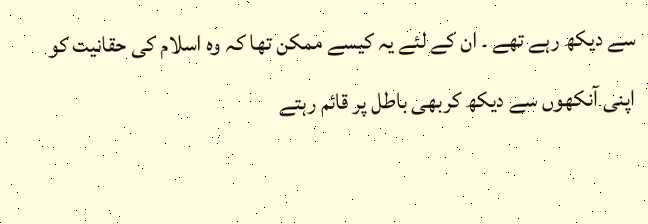سے دیکھ رہے تھے ۔ ان کے لئے یہ کیسے ممکن تھا کہ وہ اسلام کی حقانیت کو اپنی آنکھوں سے دیکھ کربھی باطل پر قائم رہتے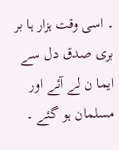۔ اسی وقت ہزار ہا بر بری صدق دل سے ایما ن لے آئے اور مسلمان ہو گئے ۔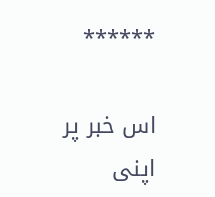٭٭٭٭٭٭

اس خبر پر اپنی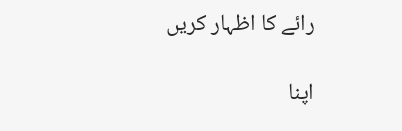رائے کا اظہار کریں

اپنا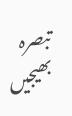تبصرہ بھیجیں